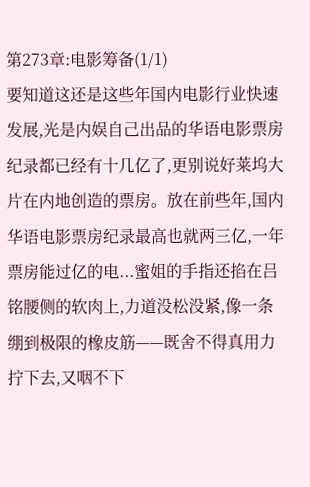第273章:电影筹备(1/1)
要知道这还是这些年国内电影行业快速发展,光是内娱自己出品的华语电影票房纪录都已经有十几亿了,更别说好莱坞大片在内地创造的票房。放在前些年,国内华语电影票房纪录最高也就两三亿,一年票房能过亿的电...蜜姐的手指还掐在吕铭腰侧的软肉上,力道没松没紧,像一条绷到极限的橡皮筋——既舍不得真用力拧下去,又咽不下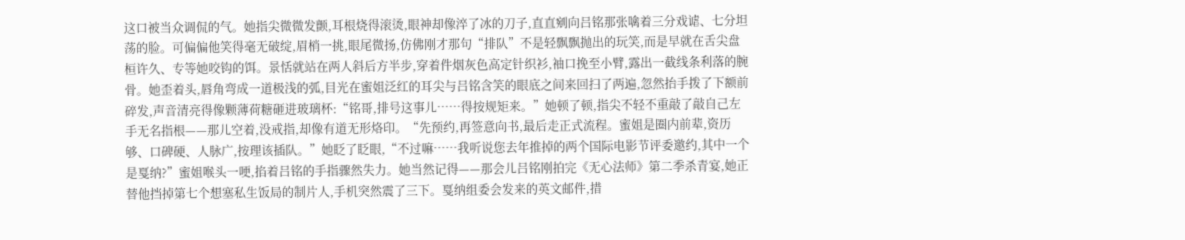这口被当众调侃的气。她指尖微微发颤,耳根烧得滚烫,眼神却像淬了冰的刀子,直直剜向吕铭那张噙着三分戏谑、七分坦荡的脸。可偏偏他笑得毫无破绽,眉梢一挑,眼尾微扬,仿佛刚才那句“排队”不是轻飘飘抛出的玩笑,而是早就在舌尖盘桓许久、专等她咬钩的饵。景恬就站在两人斜后方半步,穿着件烟灰色高定针织衫,袖口挽至小臂,露出一截线条利落的腕骨。她歪着头,唇角弯成一道极浅的弧,目光在蜜姐泛红的耳尖与吕铭含笑的眼底之间来回扫了两遍,忽然抬手拨了下额前碎发,声音清亮得像颗薄荷糖砸进玻璃杯:“铭哥,排号这事儿……得按规矩来。”她顿了顿,指尖不轻不重敲了敲自己左手无名指根——那儿空着,没戒指,却像有道无形烙印。“先预约,再签意向书,最后走正式流程。蜜姐是圈内前辈,资历够、口碑硬、人脉广,按理该插队。”她眨了眨眼,“不过嘛……我听说您去年推掉的两个国际电影节评委邀约,其中一个是戛纳?”蜜姐喉头一哽,掐着吕铭的手指骤然失力。她当然记得——那会儿吕铭刚拍完《无心法师》第二季杀青宴,她正替他挡掉第七个想塞私生饭局的制片人,手机突然震了三下。戛纳组委会发来的英文邮件,措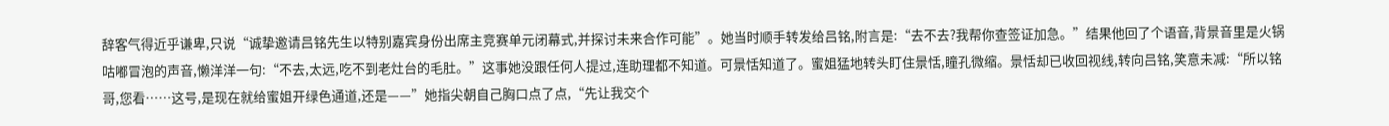辞客气得近乎谦卑,只说“诚挚邀请吕铭先生以特别嘉宾身份出席主竞赛单元闭幕式,并探讨未来合作可能”。她当时顺手转发给吕铭,附言是:“去不去?我帮你查签证加急。”结果他回了个语音,背景音里是火锅咕嘟冒泡的声音,懒洋洋一句:“不去,太远,吃不到老灶台的毛肚。”这事她没跟任何人提过,连助理都不知道。可景恬知道了。蜜姐猛地转头盯住景恬,瞳孔微缩。景恬却已收回视线,转向吕铭,笑意未减:“所以铭哥,您看……这号,是现在就给蜜姐开绿色通道,还是——”她指尖朝自己胸口点了点,“先让我交个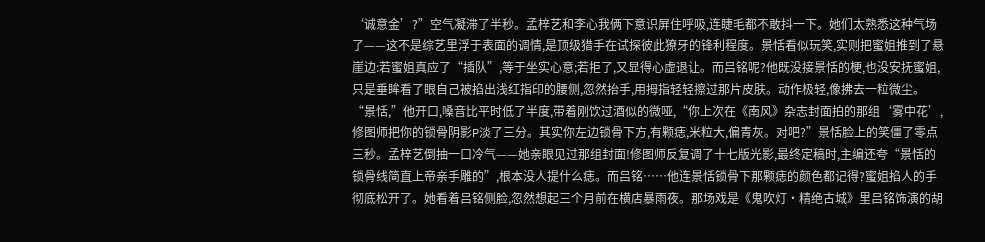‘诚意金’?”空气凝滞了半秒。孟梓艺和李心我俩下意识屏住呼吸,连睫毛都不敢抖一下。她们太熟悉这种气场了——这不是综艺里浮于表面的调情,是顶级猎手在试探彼此獠牙的锋利程度。景恬看似玩笑,实则把蜜姐推到了悬崖边:若蜜姐真应了“插队”,等于坐实心意;若拒了,又显得心虚退让。而吕铭呢?他既没接景恬的梗,也没安抚蜜姐,只是垂眸看了眼自己被掐出浅红指印的腰侧,忽然抬手,用拇指轻轻擦过那片皮肤。动作极轻,像拂去一粒微尘。“景恬,”他开口,嗓音比平时低了半度,带着刚饮过酒似的微哑,“你上次在《南风》杂志封面拍的那组‘雾中花’,修图师把你的锁骨阴影P淡了三分。其实你左边锁骨下方,有颗痣,米粒大,偏青灰。对吧?”景恬脸上的笑僵了零点三秒。孟梓艺倒抽一口冷气——她亲眼见过那组封面!修图师反复调了十七版光影,最终定稿时,主编还夸“景恬的锁骨线简直上帝亲手雕的”,根本没人提什么痣。而吕铭……他连景恬锁骨下那颗痣的颜色都记得?蜜姐掐人的手彻底松开了。她看着吕铭侧脸,忽然想起三个月前在横店暴雨夜。那场戏是《鬼吹灯·精绝古城》里吕铭饰演的胡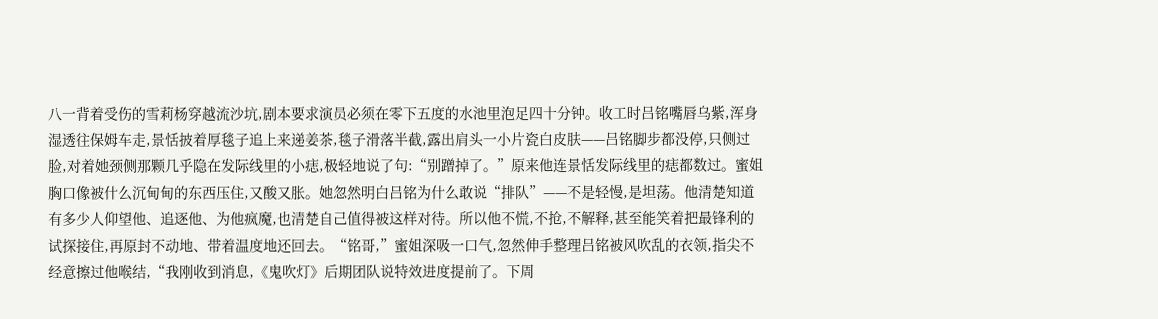八一背着受伤的雪莉杨穿越流沙坑,剧本要求演员必须在零下五度的水池里泡足四十分钟。收工时吕铭嘴唇乌紫,浑身湿透往保姆车走,景恬披着厚毯子追上来递姜茶,毯子滑落半截,露出肩头一小片瓷白皮肤——吕铭脚步都没停,只侧过脸,对着她颈侧那颗几乎隐在发际线里的小痣,极轻地说了句:“别蹭掉了。”原来他连景恬发际线里的痣都数过。蜜姐胸口像被什么沉甸甸的东西压住,又酸又胀。她忽然明白吕铭为什么敢说“排队”——不是轻慢,是坦荡。他清楚知道有多少人仰望他、追逐他、为他疯魔,也清楚自己值得被这样对待。所以他不慌,不抢,不解释,甚至能笑着把最锋利的试探接住,再原封不动地、带着温度地还回去。“铭哥,”蜜姐深吸一口气,忽然伸手整理吕铭被风吹乱的衣领,指尖不经意擦过他喉结,“我刚收到消息,《鬼吹灯》后期团队说特效进度提前了。下周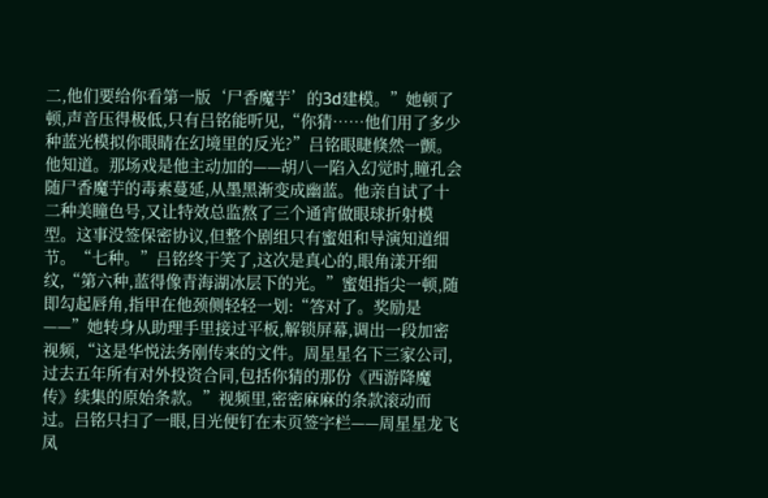二,他们要给你看第一版‘尸香魔芋’的3d建模。”她顿了顿,声音压得极低,只有吕铭能听见,“你猜……他们用了多少种蓝光模拟你眼睛在幻境里的反光?”吕铭眼睫倏然一颤。他知道。那场戏是他主动加的——胡八一陷入幻觉时,瞳孔会随尸香魔芋的毒素蔓延,从墨黑渐变成幽蓝。他亲自试了十二种美瞳色号,又让特效总监熬了三个通宵做眼球折射模型。这事没签保密协议,但整个剧组只有蜜姐和导演知道细节。“七种。”吕铭终于笑了,这次是真心的,眼角漾开细纹,“第六种,蓝得像青海湖冰层下的光。”蜜姐指尖一顿,随即勾起唇角,指甲在他颈侧轻轻一划:“答对了。奖励是——”她转身从助理手里接过平板,解锁屏幕,调出一段加密视频,“这是华悦法务刚传来的文件。周星星名下三家公司,过去五年所有对外投资合同,包括你猜的那份《西游降魔传》续集的原始条款。”视频里,密密麻麻的条款滚动而过。吕铭只扫了一眼,目光便钉在末页签字栏——周星星龙飞凤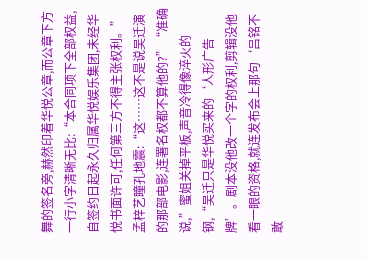舞的签名旁,赫然印着华悦公章,而公章下方一行小字清晰无比:“本合同项下全部权益,自签约日起永久归属华悦娱乐集团,未经华悦书面许可,任何第三方不得主张权利。”孟梓艺瞳孔地震:“这……这不是说吴迁演的那部电影,连署名权都不算他的?”“准确说,”蜜姐关掉平板,声音冷得像淬火的钢,“吴迁只是华悦买来的‘人形广告牌’。剧本没他改一个字的权利,剪辑没他看一眼的资格,就连发布会上那句‘吕铭不敢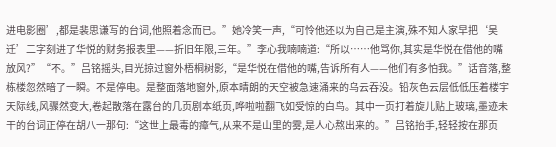进电影圈’,都是裴思谦写的台词,他照着念而已。”她冷笑一声,“可怜他还以为自己是主演,殊不知人家早把‘吴迁’二字刻进了华悦的财务报表里——折旧年限,三年。”李心我喃喃道:“所以……他骂你,其实是华悦在借他的嘴放风?”“不。”吕铭摇头,目光掠过窗外梧桐树影,“是华悦在借他的嘴,告诉所有人——他们有多怕我。”话音落,整栋楼忽然暗了一瞬。不是停电。是整面落地窗外,原本晴朗的天空被急速涌来的乌云吞没。铅灰色云层低低压着楼宇天际线,风骤然变大,卷起散落在露台的几页剧本纸页,哗啦啦翻飞如受惊的白鸟。其中一页打着旋儿贴上玻璃,墨迹未干的台词正停在胡八一那句:“这世上最毒的瘴气,从来不是山里的雾,是人心熬出来的。”吕铭抬手,轻轻按在那页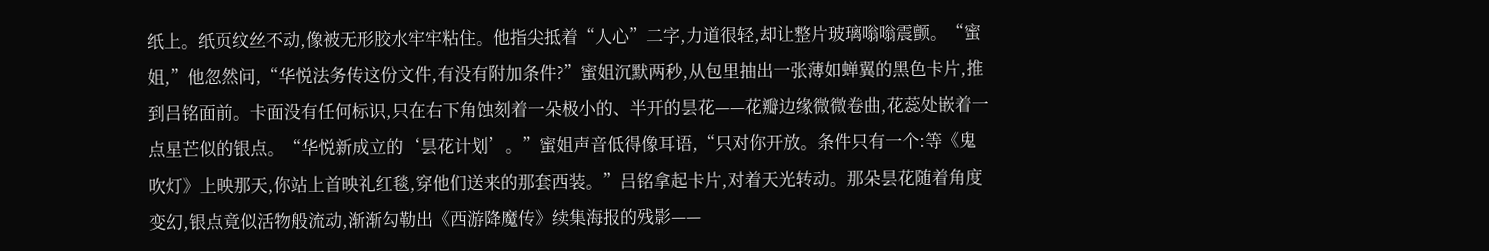纸上。纸页纹丝不动,像被无形胶水牢牢粘住。他指尖抵着“人心”二字,力道很轻,却让整片玻璃嗡嗡震颤。“蜜姐,”他忽然问,“华悦法务传这份文件,有没有附加条件?”蜜姐沉默两秒,从包里抽出一张薄如蝉翼的黑色卡片,推到吕铭面前。卡面没有任何标识,只在右下角蚀刻着一朵极小的、半开的昙花——花瓣边缘微微卷曲,花蕊处嵌着一点星芒似的银点。“华悦新成立的‘昙花计划’。”蜜姐声音低得像耳语,“只对你开放。条件只有一个:等《鬼吹灯》上映那天,你站上首映礼红毯,穿他们送来的那套西装。”吕铭拿起卡片,对着天光转动。那朵昙花随着角度变幻,银点竟似活物般流动,渐渐勾勒出《西游降魔传》续集海报的残影——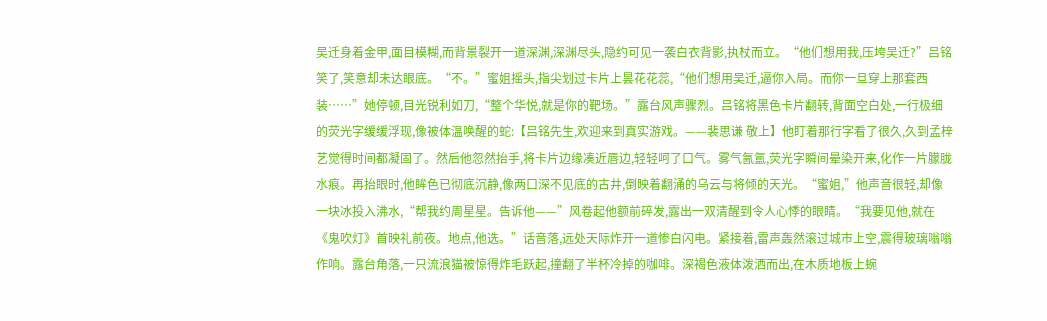吴迁身着金甲,面目模糊,而背景裂开一道深渊,深渊尽头,隐约可见一袭白衣背影,执杖而立。“他们想用我,压垮吴迁?”吕铭笑了,笑意却未达眼底。“不。”蜜姐摇头,指尖划过卡片上昙花花蕊,“他们想用吴迁,逼你入局。而你一旦穿上那套西装……”她停顿,目光锐利如刀,“整个华悦,就是你的靶场。”露台风声骤烈。吕铭将黑色卡片翻转,背面空白处,一行极细的荧光字缓缓浮现,像被体温唤醒的蛇:【吕铭先生,欢迎来到真实游戏。——裴思谦 敬上】他盯着那行字看了很久,久到孟梓艺觉得时间都凝固了。然后他忽然抬手,将卡片边缘凑近唇边,轻轻呵了口气。雾气氤氲,荧光字瞬间晕染开来,化作一片朦胧水痕。再抬眼时,他眸色已彻底沉静,像两口深不见底的古井,倒映着翻涌的乌云与将倾的天光。“蜜姐,”他声音很轻,却像一块冰投入沸水,“帮我约周星星。告诉他——”风卷起他额前碎发,露出一双清醒到令人心悸的眼睛。“我要见他,就在《鬼吹灯》首映礼前夜。地点,他选。”话音落,远处天际炸开一道惨白闪电。紧接着,雷声轰然滚过城市上空,震得玻璃嗡嗡作响。露台角落,一只流浪猫被惊得炸毛跃起,撞翻了半杯冷掉的咖啡。深褐色液体泼洒而出,在木质地板上蜿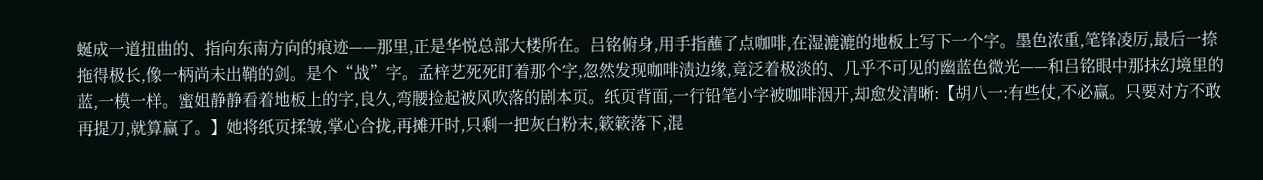蜒成一道扭曲的、指向东南方向的痕迹——那里,正是华悦总部大楼所在。吕铭俯身,用手指蘸了点咖啡,在湿漉漉的地板上写下一个字。墨色浓重,笔锋凌厉,最后一捺拖得极长,像一柄尚未出鞘的剑。是个“战”字。孟梓艺死死盯着那个字,忽然发现咖啡渍边缘,竟泛着极淡的、几乎不可见的幽蓝色微光——和吕铭眼中那抹幻境里的蓝,一模一样。蜜姐静静看着地板上的字,良久,弯腰捡起被风吹落的剧本页。纸页背面,一行铅笔小字被咖啡洇开,却愈发清晰:【胡八一:有些仗,不必赢。只要对方不敢再提刀,就算赢了。】她将纸页揉皱,掌心合拢,再摊开时,只剩一把灰白粉末,簌簌落下,混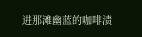进那滩幽蓝的咖啡渍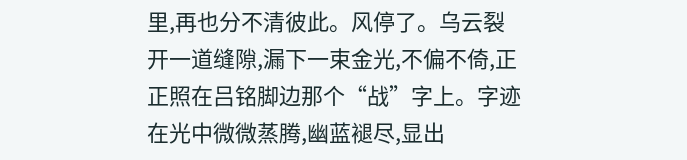里,再也分不清彼此。风停了。乌云裂开一道缝隙,漏下一束金光,不偏不倚,正正照在吕铭脚边那个“战”字上。字迹在光中微微蒸腾,幽蓝褪尽,显出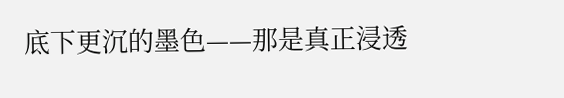底下更沉的墨色——那是真正浸透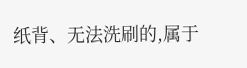纸背、无法洗刷的,属于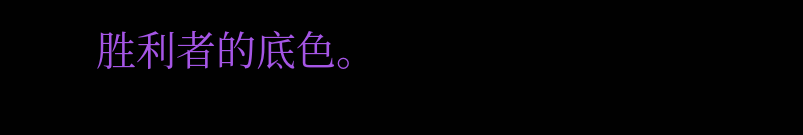胜利者的底色。